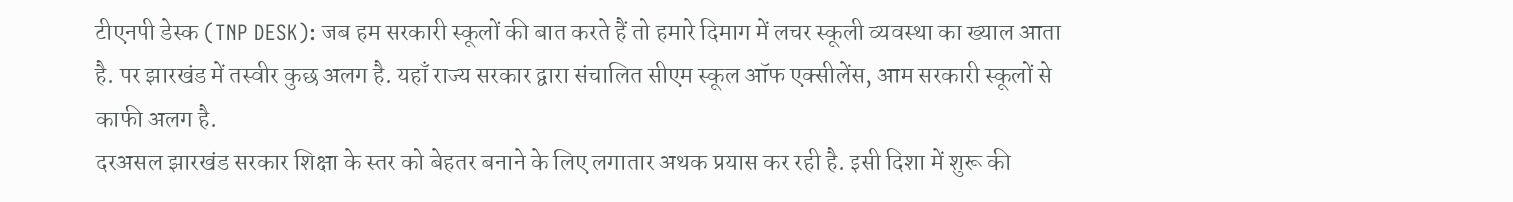टीएनपी डेस्क (TNP DESK): जब हम सरकारी स्कूलों की बात करते हैं तो हमारे दिमाग में लचर स्कूली व्यवस्था का ख्याल आता है. पर झारखंड में तस्वीर कुछ अलग है. यहाँ राज्य सरकार द्वारा संचालित सीएम स्कूल ऑफ एक्सीलेंस, आम सरकारी स्कूलों से काफी अलग है.
दरअसल झारखंड सरकार शिक्षा के स्तर को बेहतर बनाने के लिए लगातार अथक प्रयास कर रही है. इसी दिशा में शुरू की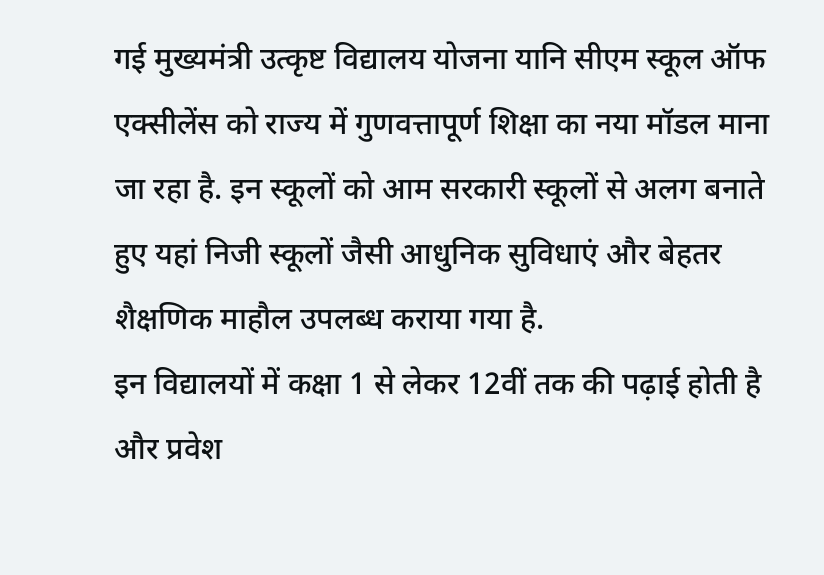गई मुख्यमंत्री उत्कृष्ट विद्यालय योजना यानि सीएम स्कूल ऑफ एक्सीलेंस को राज्य में गुणवत्तापूर्ण शिक्षा का नया मॉडल माना जा रहा है. इन स्कूलों को आम सरकारी स्कूलों से अलग बनाते हुए यहां निजी स्कूलों जैसी आधुनिक सुविधाएं और बेहतर शैक्षणिक माहौल उपलब्ध कराया गया है.
इन विद्यालयों में कक्षा 1 से लेकर 12वीं तक की पढ़ाई होती है और प्रवेश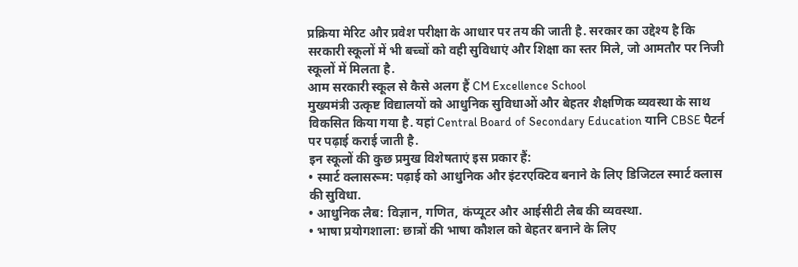प्रक्रिया मेरिट और प्रवेश परीक्षा के आधार पर तय की जाती है. सरकार का उद्देश्य है कि सरकारी स्कूलों में भी बच्चों को वही सुविधाएं और शिक्षा का स्तर मिले, जो आमतौर पर निजी स्कूलों में मिलता है.
आम सरकारी स्कूल से कैसे अलग हैं CM Excellence School
मुख्यमंत्री उत्कृष्ट विद्यालयों को आधुनिक सुविधाओं और बेहतर शैक्षणिक व्यवस्था के साथ विकसित किया गया है. यहां Central Board of Secondary Education यानि CBSE पैटर्न पर पढ़ाई कराई जाती है.
इन स्कूलों की कुछ प्रमुख विशेषताएं इस प्रकार हैं:
• स्मार्ट क्लासरूम: पढ़ाई को आधुनिक और इंटरएक्टिव बनाने के लिए डिजिटल स्मार्ट क्लास की सुविधा.
• आधुनिक लैब: विज्ञान, गणित, कंप्यूटर और आईसीटी लैब की व्यवस्था.
• भाषा प्रयोगशाला: छात्रों की भाषा कौशल को बेहतर बनाने के लिए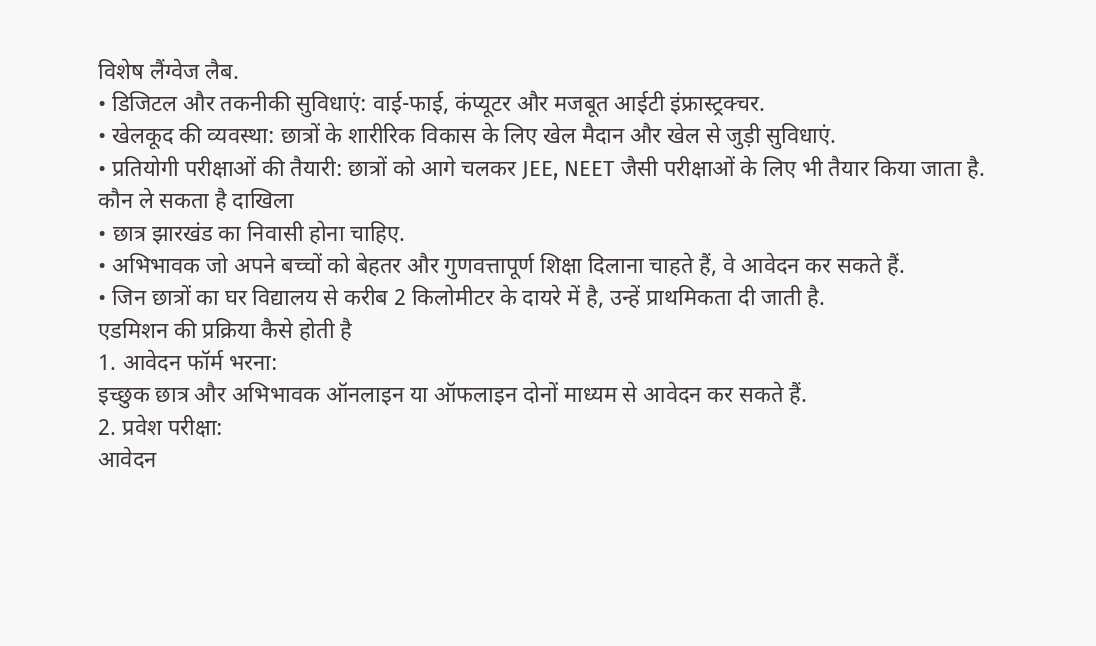विशेष लैंग्वेज लैब.
• डिजिटल और तकनीकी सुविधाएं: वाई-फाई, कंप्यूटर और मजबूत आईटी इंफ्रास्ट्रक्चर.
• खेलकूद की व्यवस्था: छात्रों के शारीरिक विकास के लिए खेल मैदान और खेल से जुड़ी सुविधाएं.
• प्रतियोगी परीक्षाओं की तैयारी: छात्रों को आगे चलकर JEE, NEET जैसी परीक्षाओं के लिए भी तैयार किया जाता है.
कौन ले सकता है दाखिला
• छात्र झारखंड का निवासी होना चाहिए.
• अभिभावक जो अपने बच्चों को बेहतर और गुणवत्तापूर्ण शिक्षा दिलाना चाहते हैं, वे आवेदन कर सकते हैं.
• जिन छात्रों का घर विद्यालय से करीब 2 किलोमीटर के दायरे में है, उन्हें प्राथमिकता दी जाती है.
एडमिशन की प्रक्रिया कैसे होती है
1. आवेदन फॉर्म भरना:
इच्छुक छात्र और अभिभावक ऑनलाइन या ऑफलाइन दोनों माध्यम से आवेदन कर सकते हैं.
2. प्रवेश परीक्षा:
आवेदन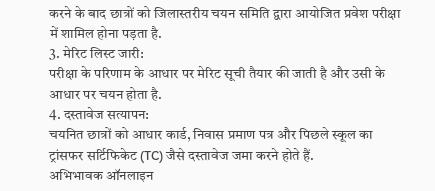करने के बाद छात्रों को जिलास्तरीय चयन समिति द्वारा आयोजित प्रवेश परीक्षा में शामिल होना पड़ता है.
3. मेरिट लिस्ट जारी:
परीक्षा के परिणाम के आधार पर मेरिट सूची तैयार की जाती है और उसी के आधार पर चयन होता है.
4. दस्तावेज सत्यापन:
चयनित छात्रों को आधार कार्ड, निवास प्रमाण पत्र और पिछले स्कूल का ट्रांसफर सर्टिफिकेट (TC) जैसे दस्तावेज जमा करने होते हैं.
अभिभावक ऑनलाइन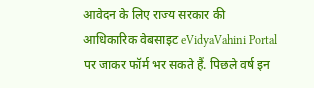आवेदन के लिए राज्य सरकार की आधिकारिक वेबसाइट eVidyaVahini Portal पर जाकर फॉर्म भर सकते हैं. पिछले वर्ष इन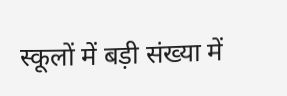स्कूलों में बड़ी संख्या में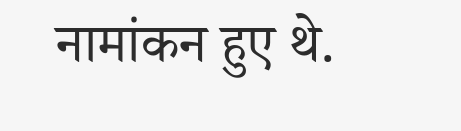नामांकन हुए थे.